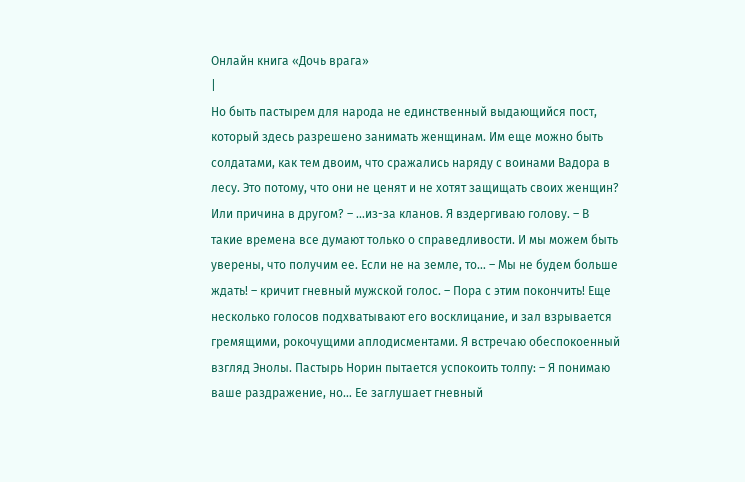Онлайн книга «Дочь врага»
|
Но быть пастырем для народа не единственный выдающийся пост, который здесь разрешено занимать женщинам. Им еще можно быть солдатами, как тем двоим, что сражались наряду с воинами Вадора в лесу. Это потому, что они не ценят и не хотят защищать своих женщин? Или причина в другом? – …из-за кланов. Я вздергиваю голову. – В такие времена все думают только о справедливости. И мы можем быть уверены, что получим ее. Если не на земле, то… – Мы не будем больше ждать! – кричит гневный мужской голос. – Пора с этим покончить! Еще несколько голосов подхватывают его восклицание, и зал взрывается гремящими, рокочущими аплодисментами. Я встречаю обеспокоенный взгляд Энолы. Пастырь Норин пытается успокоить толпу: – Я понимаю ваше раздражение, но… Ее заглушает гневный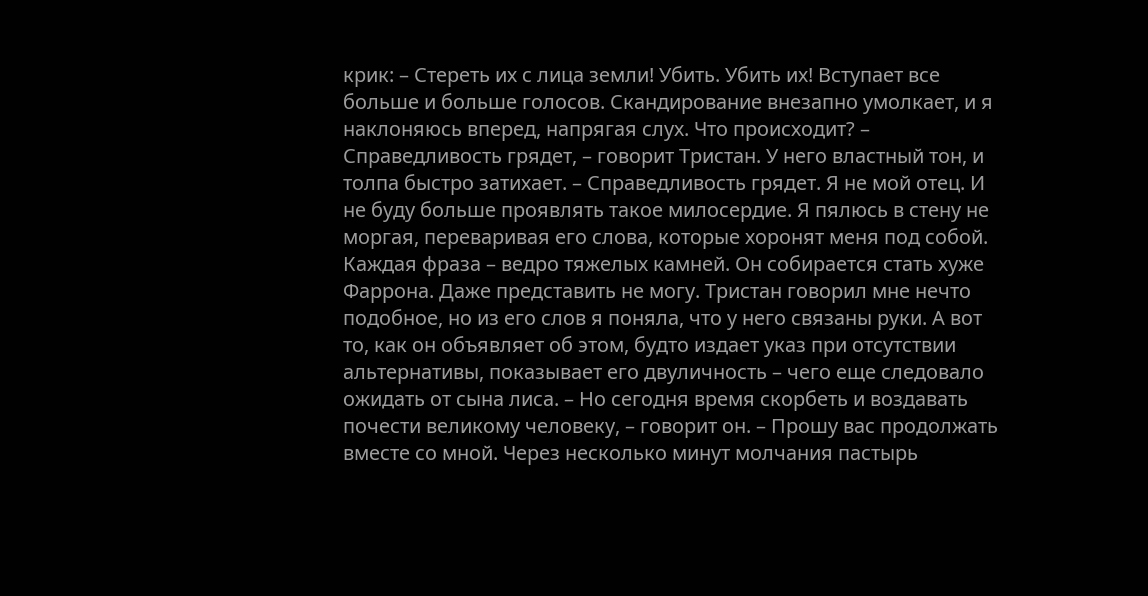крик: – Стереть их с лица земли! Убить. Убить их! Вступает все больше и больше голосов. Скандирование внезапно умолкает, и я наклоняюсь вперед, напрягая слух. Что происходит? – Справедливость грядет, – говорит Тристан. У него властный тон, и толпа быстро затихает. – Справедливость грядет. Я не мой отец. И не буду больше проявлять такое милосердие. Я пялюсь в стену не моргая, переваривая его слова, которые хоронят меня под собой. Каждая фраза – ведро тяжелых камней. Он собирается стать хуже Фаррона. Даже представить не могу. Тристан говорил мне нечто подобное, но из его слов я поняла, что у него связаны руки. А вот то, как он объявляет об этом, будто издает указ при отсутствии альтернативы, показывает его двуличность – чего еще следовало ожидать от сына лиса. – Но сегодня время скорбеть и воздавать почести великому человеку, – говорит он. – Прошу вас продолжать вместе со мной. Через несколько минут молчания пастырь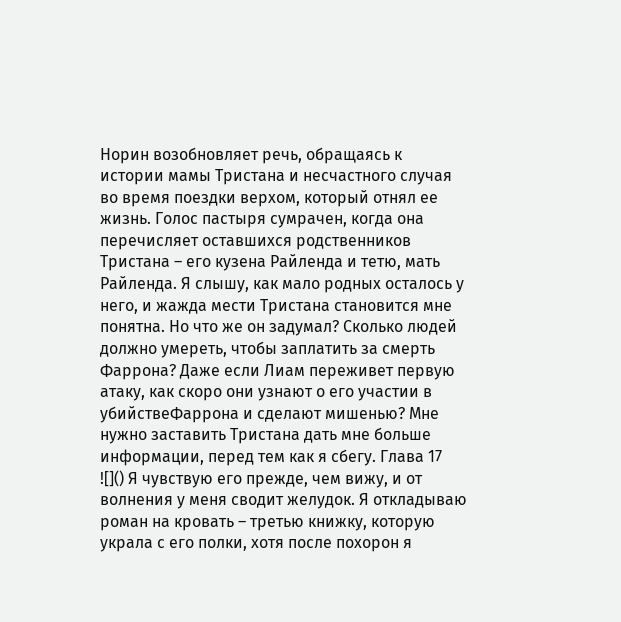Норин возобновляет речь, обращаясь к истории мамы Тристана и несчастного случая во время поездки верхом, который отнял ее жизнь. Голос пастыря сумрачен, когда она перечисляет оставшихся родственников Тристана – его кузена Райленда и тетю, мать Райленда. Я слышу, как мало родных осталось у него, и жажда мести Тристана становится мне понятна. Но что же он задумал? Сколько людей должно умереть, чтобы заплатить за смерть Фаррона? Даже если Лиам переживет первую атаку, как скоро они узнают о его участии в убийствеФаррона и сделают мишенью? Мне нужно заставить Тристана дать мне больше информации, перед тем как я сбегу. Глава 17 ![]() Я чувствую его прежде, чем вижу, и от волнения у меня сводит желудок. Я откладываю роман на кровать – третью книжку, которую украла с его полки, хотя после похорон я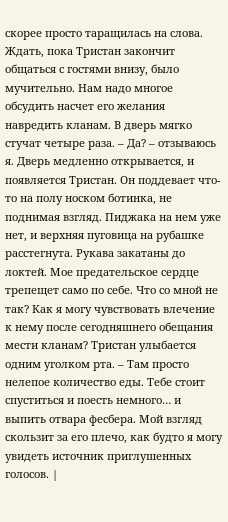скорее просто таращилась на слова. Ждать, пока Тристан закончит общаться с гостями внизу, было мучительно. Нам надо многое обсудить насчет его желания навредить кланам. В дверь мягко стучат четыре раза. – Да? – отзываюсь я. Дверь медленно открывается, и появляется Тристан. Он поддевает что-то на полу носком ботинка, не поднимая взгляд. Пиджака на нем уже нет, и верхняя пуговица на рубашке расстегнута. Рукава закатаны до локтей. Мое предательское сердце трепещет само по себе. Что со мной не так? Как я могу чувствовать влечение к нему после сегодняшнего обещания мести кланам? Тристан улыбается одним уголком рта. – Там просто нелепое количество еды. Тебе стоит спуститься и поесть немного… и выпить отвара фесбера. Мой взгляд скользит за его плечо, как будто я могу увидеть источник приглушенных голосов. |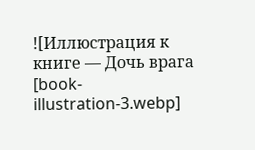![Иллюстрация к книге — Дочь врага [book-illustration-3.webp]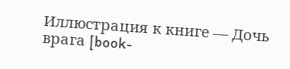Иллюстрация к книге — Дочь врага [book-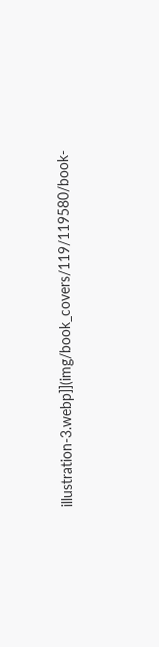illustration-3.webp]](img/book_covers/119/119580/book-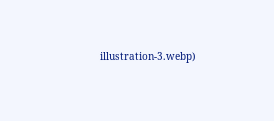illustration-3.webp)